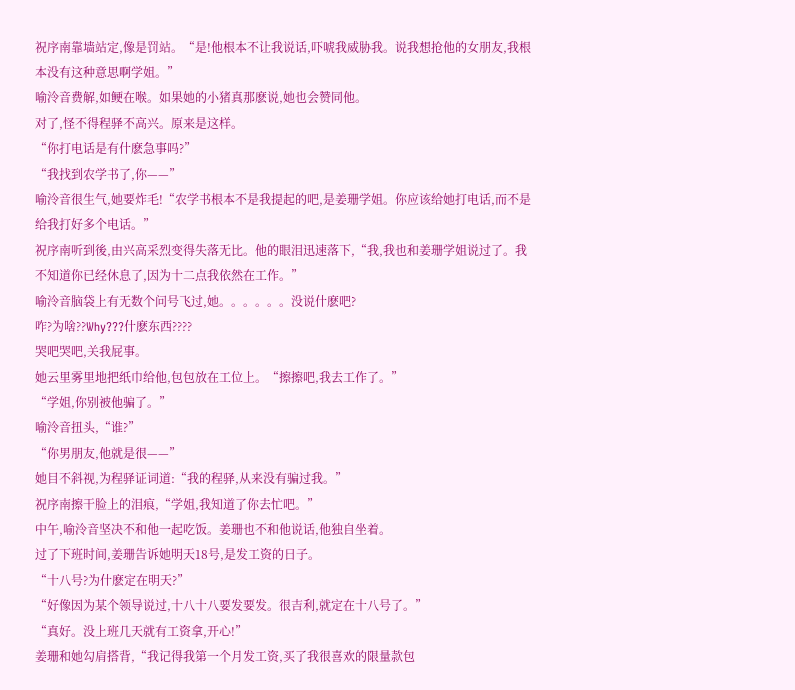祝序南靠墙站定,像是罚站。“是!他根本不让我说话,吓唬我威胁我。说我想抢他的女朋友,我根本没有这种意思啊学姐。”
喻泠音费解,如鲠在喉。如果她的小猪真那麽说,她也会赞同他。
对了,怪不得程驿不高兴。原来是这样。
“你打电话是有什麽急事吗?”
“我找到农学书了,你——”
喻泠音很生气,她要炸毛!“农学书根本不是我提起的吧,是姜珊学姐。你应该给她打电话,而不是给我打好多个电话。”
祝序南听到後,由兴高采烈变得失落无比。他的眼泪迅速落下,“我,我也和姜珊学姐说过了。我不知道你已经休息了,因为十二点我依然在工作。”
喻泠音脑袋上有无数个问号飞过,她。。。。。。没说什麽吧?
咋?为啥??Why???什麽东西????
哭吧哭吧,关我屁事。
她云里雾里地把纸巾给他,包包放在工位上。“擦擦吧,我去工作了。”
“学姐,你别被他骗了。”
喻泠音扭头,“谁?”
“你男朋友,他就是很——”
她目不斜视,为程驿证词道:“我的程驿,从来没有骗过我。”
祝序南擦干脸上的泪痕,“学姐,我知道了你去忙吧。”
中午,喻泠音坚决不和他一起吃饭。姜珊也不和他说话,他独自坐着。
过了下班时间,姜珊告诉她明天18号,是发工资的日子。
“十八号?为什麽定在明天?”
“好像因为某个领导说过,十八十八要发要发。很吉利,就定在十八号了。”
“真好。没上班几天就有工资拿,开心!”
姜珊和她勾肩搭背,“我记得我第一个月发工资,买了我很喜欢的限量款包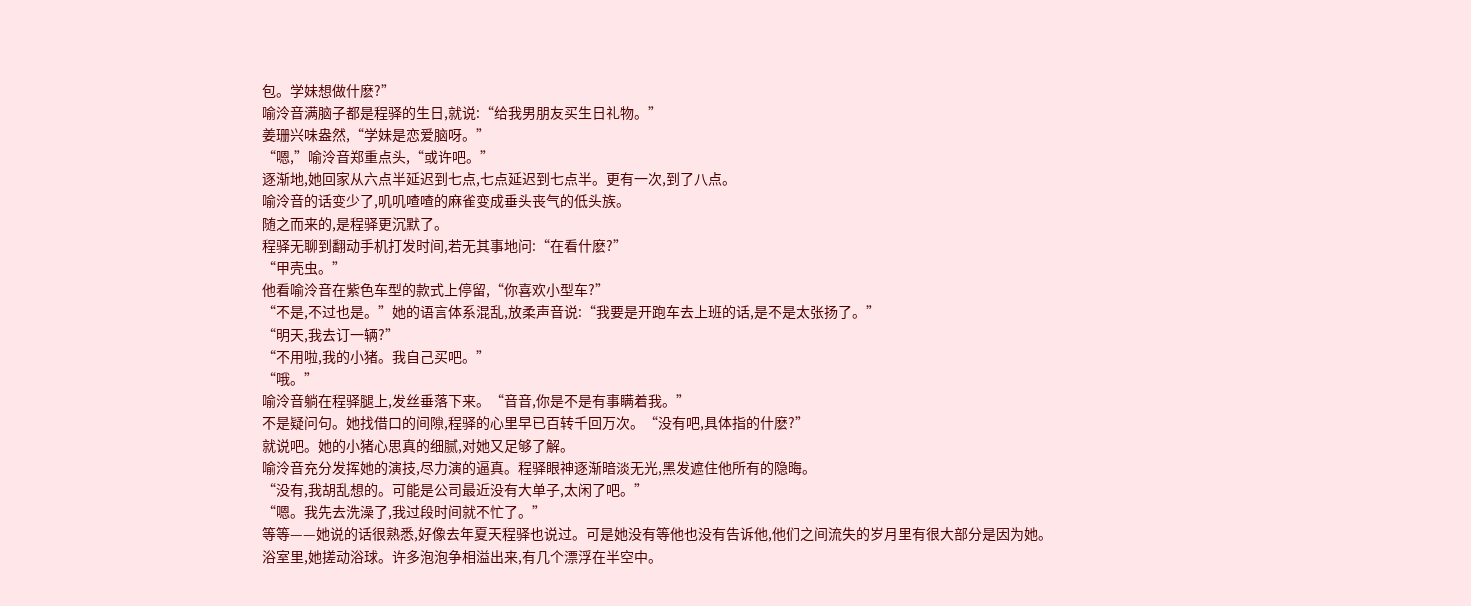包。学妹想做什麽?”
喻泠音满脑子都是程驿的生日,就说:“给我男朋友买生日礼物。”
姜珊兴味盎然,“学妹是恋爱脑呀。”
“嗯,”喻泠音郑重点头,“或许吧。”
逐渐地,她回家从六点半延迟到七点,七点延迟到七点半。更有一次,到了八点。
喻泠音的话变少了,叽叽喳喳的麻雀变成垂头丧气的低头族。
随之而来的,是程驿更沉默了。
程驿无聊到翻动手机打发时间,若无其事地问:“在看什麽?”
“甲壳虫。”
他看喻泠音在紫色车型的款式上停留,“你喜欢小型车?”
“不是,不过也是。”她的语言体系混乱,放柔声音说:“我要是开跑车去上班的话,是不是太张扬了。”
“明天,我去订一辆?”
“不用啦,我的小猪。我自己买吧。”
“哦。”
喻泠音躺在程驿腿上,发丝垂落下来。“音音,你是不是有事瞒着我。”
不是疑问句。她找借口的间隙,程驿的心里早已百转千回万次。“没有吧,具体指的什麽?”
就说吧。她的小猪心思真的细腻,对她又足够了解。
喻泠音充分发挥她的演技,尽力演的逼真。程驿眼神逐渐暗淡无光,黑发遮住他所有的隐晦。
“没有,我胡乱想的。可能是公司最近没有大单子,太闲了吧。”
“嗯。我先去洗澡了,我过段时间就不忙了。”
等等——她说的话很熟悉,好像去年夏天程驿也说过。可是她没有等他也没有告诉他,他们之间流失的岁月里有很大部分是因为她。
浴室里,她搓动浴球。许多泡泡争相溢出来,有几个漂浮在半空中。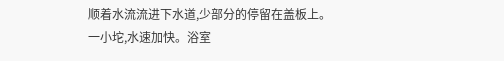顺着水流流进下水道,少部分的停留在盖板上。
一小坨,水速加快。浴室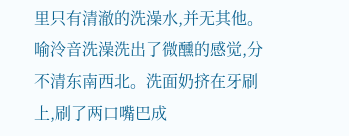里只有清澈的洗澡水,并无其他。
喻泠音洗澡洗出了微醺的感觉,分不清东南西北。洗面奶挤在牙刷上,刷了两口嘴巴成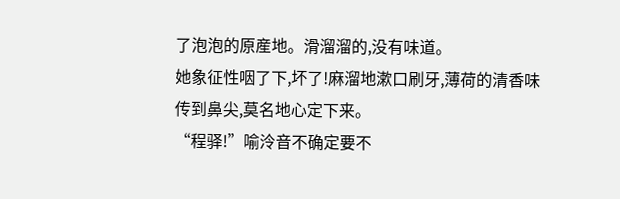了泡泡的原産地。滑溜溜的,没有味道。
她象征性咽了下,坏了!麻溜地漱口刷牙,薄荷的清香味传到鼻尖,莫名地心定下来。
“程驿!”喻泠音不确定要不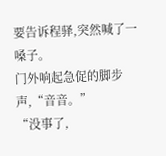要告诉程驿,突然喊了一嗓子。
门外响起急促的脚步声,“音音。”
“没事了,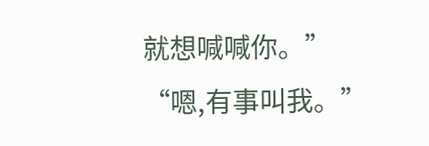就想喊喊你。”
“嗯,有事叫我。”